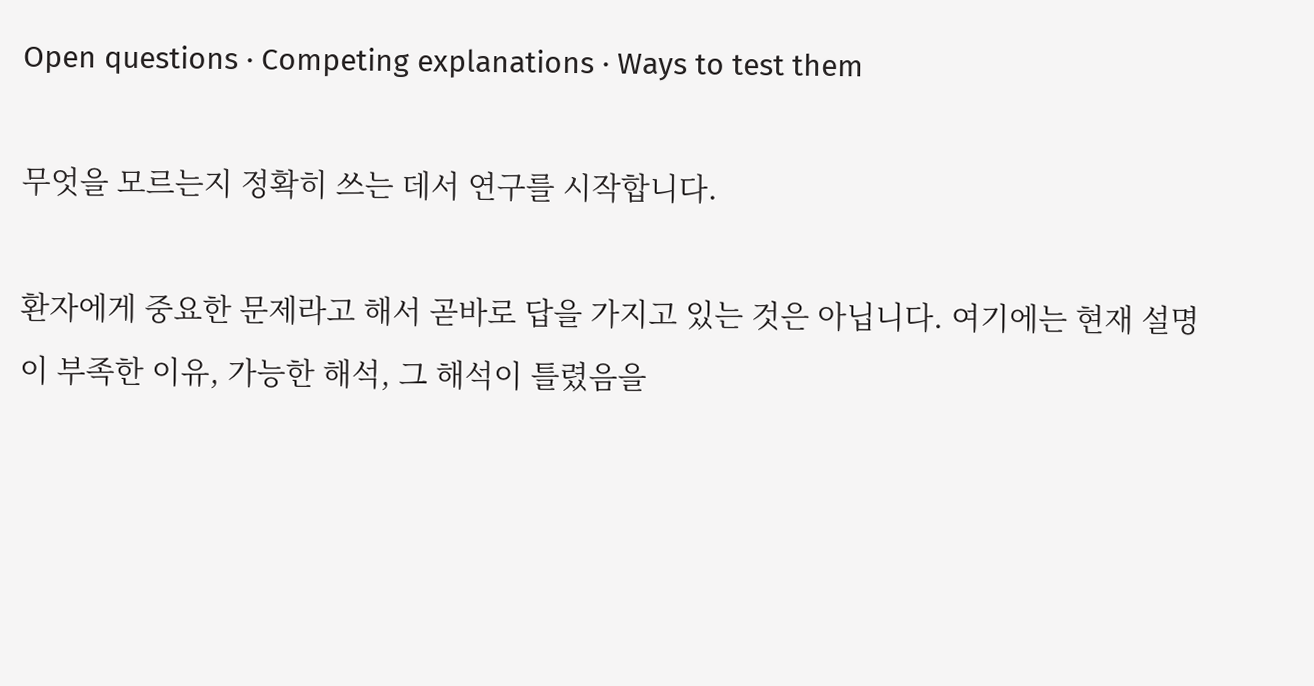Open questions · Competing explanations · Ways to test them

무엇을 모르는지 정확히 쓰는 데서 연구를 시작합니다.

환자에게 중요한 문제라고 해서 곧바로 답을 가지고 있는 것은 아닙니다. 여기에는 현재 설명이 부족한 이유, 가능한 해석, 그 해석이 틀렸음을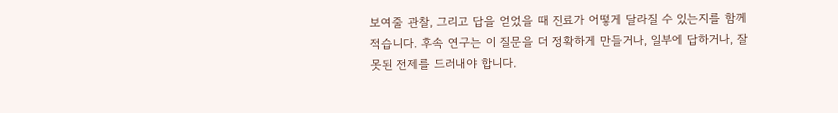보여줄 관찰, 그리고 답을 얻었을 때 진료가 어떻게 달라질 수 있는지를 함께 적습니다. 후속 연구는 이 질문을 더 정확하게 만들거나, 일부에 답하거나, 잘못된 전제를 드러내야 합니다.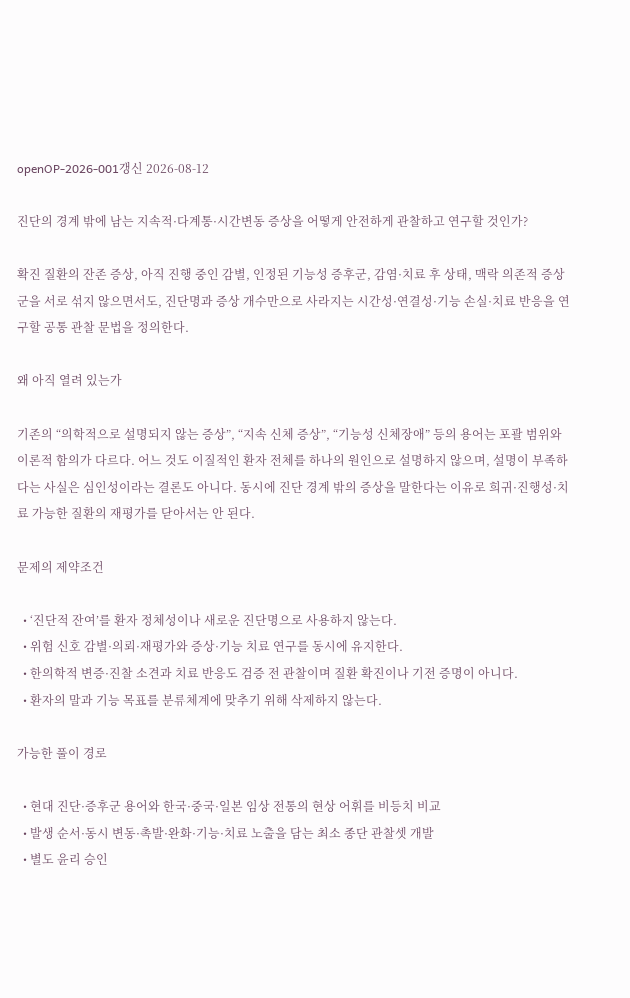openOP-2026-001갱신 2026-08-12

진단의 경계 밖에 남는 지속적·다계통·시간변동 증상을 어떻게 안전하게 관찰하고 연구할 것인가?

확진 질환의 잔존 증상, 아직 진행 중인 감별, 인정된 기능성 증후군, 감염·치료 후 상태, 맥락 의존적 증상군을 서로 섞지 않으면서도, 진단명과 증상 개수만으로 사라지는 시간성·연결성·기능 손실·치료 반응을 연구할 공통 관찰 문법을 정의한다.

왜 아직 열려 있는가

기존의 “의학적으로 설명되지 않는 증상”, “지속 신체 증상”, “기능성 신체장애” 등의 용어는 포괄 범위와 이론적 함의가 다르다. 어느 것도 이질적인 환자 전체를 하나의 원인으로 설명하지 않으며, 설명이 부족하다는 사실은 심인성이라는 결론도 아니다. 동시에 진단 경계 밖의 증상을 말한다는 이유로 희귀·진행성·치료 가능한 질환의 재평가를 닫아서는 안 된다.

문제의 제약조건

  • ‘진단적 잔여’를 환자 정체성이나 새로운 진단명으로 사용하지 않는다.
  • 위험 신호 감별·의뢰·재평가와 증상·기능 치료 연구를 동시에 유지한다.
  • 한의학적 변증·진찰 소견과 치료 반응도 검증 전 관찰이며 질환 확진이나 기전 증명이 아니다.
  • 환자의 말과 기능 목표를 분류체계에 맞추기 위해 삭제하지 않는다.

가능한 풀이 경로

  • 현대 진단·증후군 용어와 한국·중국·일본 임상 전통의 현상 어휘를 비등치 비교
  • 발생 순서·동시 변동·촉발·완화·기능·치료 노출을 담는 최소 종단 관찰셋 개발
  • 별도 윤리 승인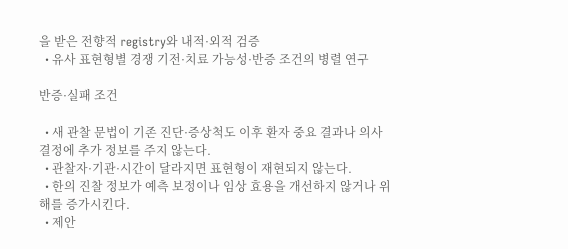을 받은 전향적 registry와 내적·외적 검증
  • 유사 표현형별 경쟁 기전·치료 가능성·반증 조건의 병렬 연구

반증·실패 조건

  • 새 관찰 문법이 기존 진단·증상척도 이후 환자 중요 결과나 의사결정에 추가 정보를 주지 않는다.
  • 관찰자·기관·시간이 달라지면 표현형이 재현되지 않는다.
  • 한의 진찰 정보가 예측 보정이나 임상 효용을 개선하지 않거나 위해를 증가시킨다.
  • 제안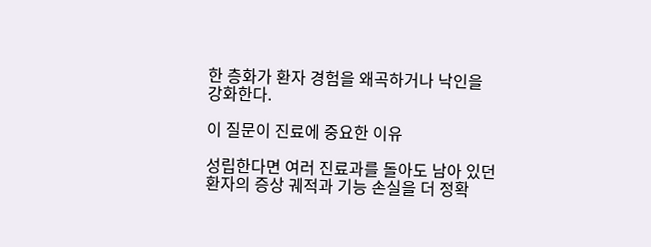한 층화가 환자 경험을 왜곡하거나 낙인을 강화한다.

이 질문이 진료에 중요한 이유

성립한다면 여러 진료과를 돌아도 남아 있던 환자의 증상 궤적과 기능 손실을 더 정확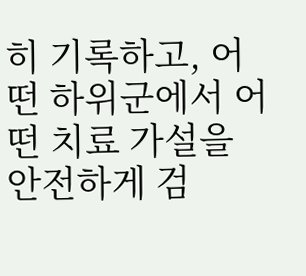히 기록하고, 어떤 하위군에서 어떤 치료 가설을 안전하게 검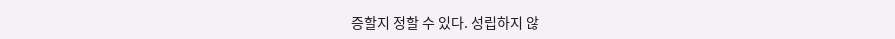증할지 정할 수 있다. 성립하지 않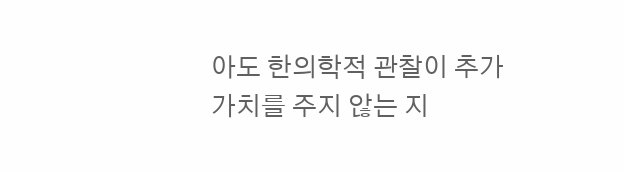아도 한의학적 관찰이 추가 가치를 주지 않는 지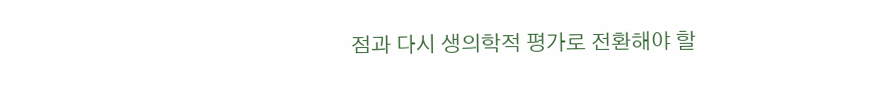점과 다시 생의학적 평가로 전환해야 할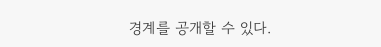경계를 공개할 수 있다.